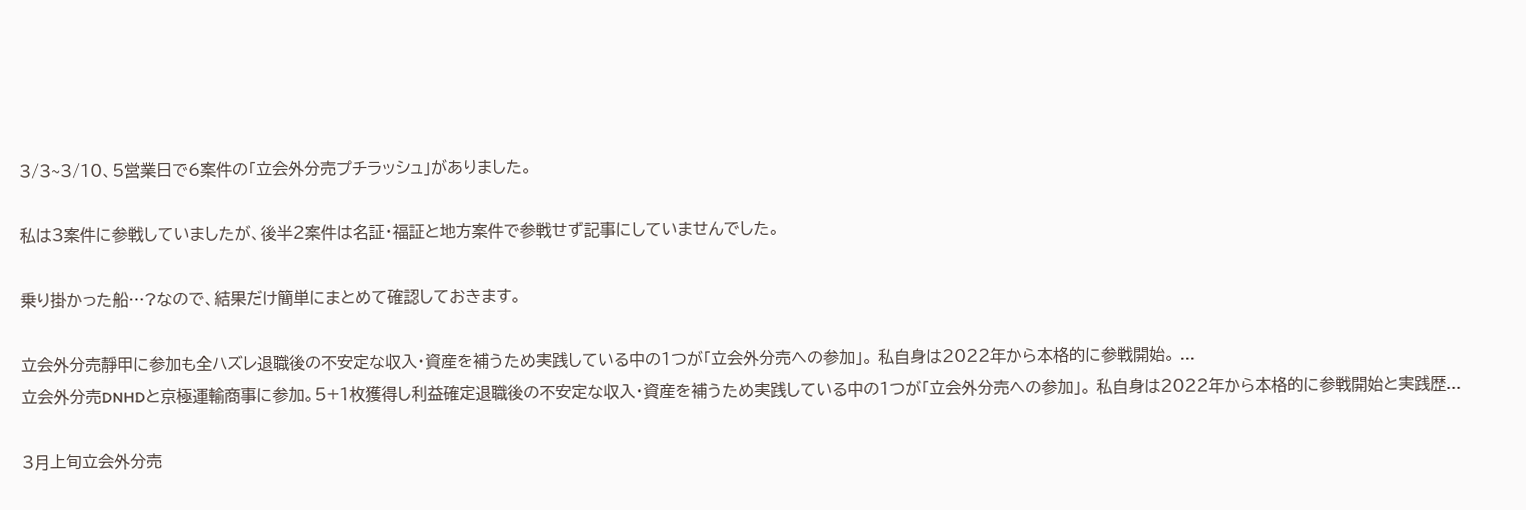3/3~3/10、5営業日で6案件の「立会外分売プチラッシュ」がありました。

私は3案件に参戦していましたが、後半2案件は名証・福証と地方案件で参戦せず記事にしていませんでした。

乗り掛かった船…?なので、結果だけ簡単にまとめて確認しておきます。

立会外分売靜甲に参加も全ハズレ退職後の不安定な収入・資産を補うため実践している中の1つが「立会外分売への参加」。 私自身は2022年から本格的に参戦開始。 ...
立会外分売DNHDと京極運輸商事に参加。5+1枚獲得し利益確定退職後の不安定な収入・資産を補うため実践している中の1つが「立会外分売への参加」。 私自身は2022年から本格的に参戦開始と実践歴...

3月上旬立会外分売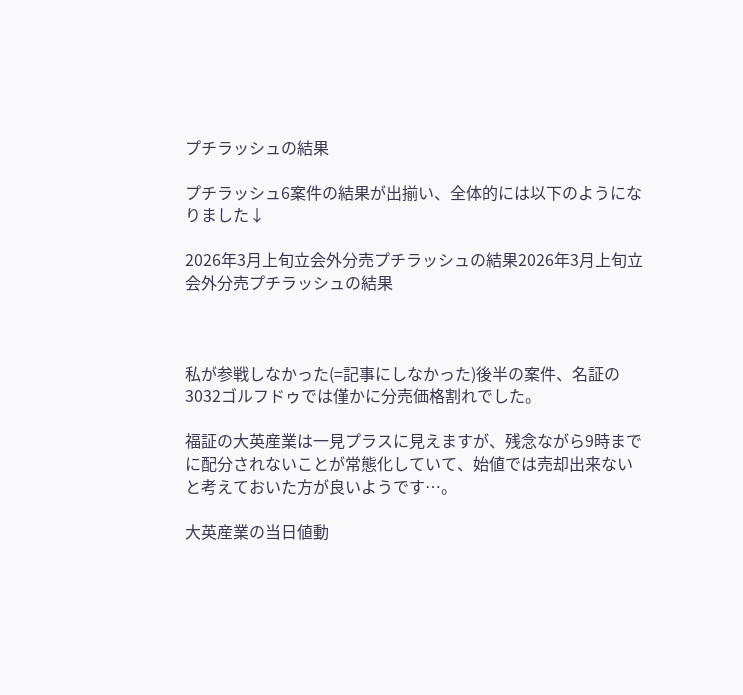プチラッシュの結果

プチラッシュ6案件の結果が出揃い、全体的には以下のようになりました↓

2026年3月上旬立会外分売プチラッシュの結果2026年3月上旬立会外分売プチラッシュの結果



私が参戦しなかった(=記事にしなかった)後半の案件、名証の3032ゴルフドゥでは僅かに分売価格割れでした。

福証の大英産業は一見プラスに見えますが、残念ながら9時までに配分されないことが常態化していて、始値では売却出来ないと考えておいた方が良いようです…。

大英産業の当日値動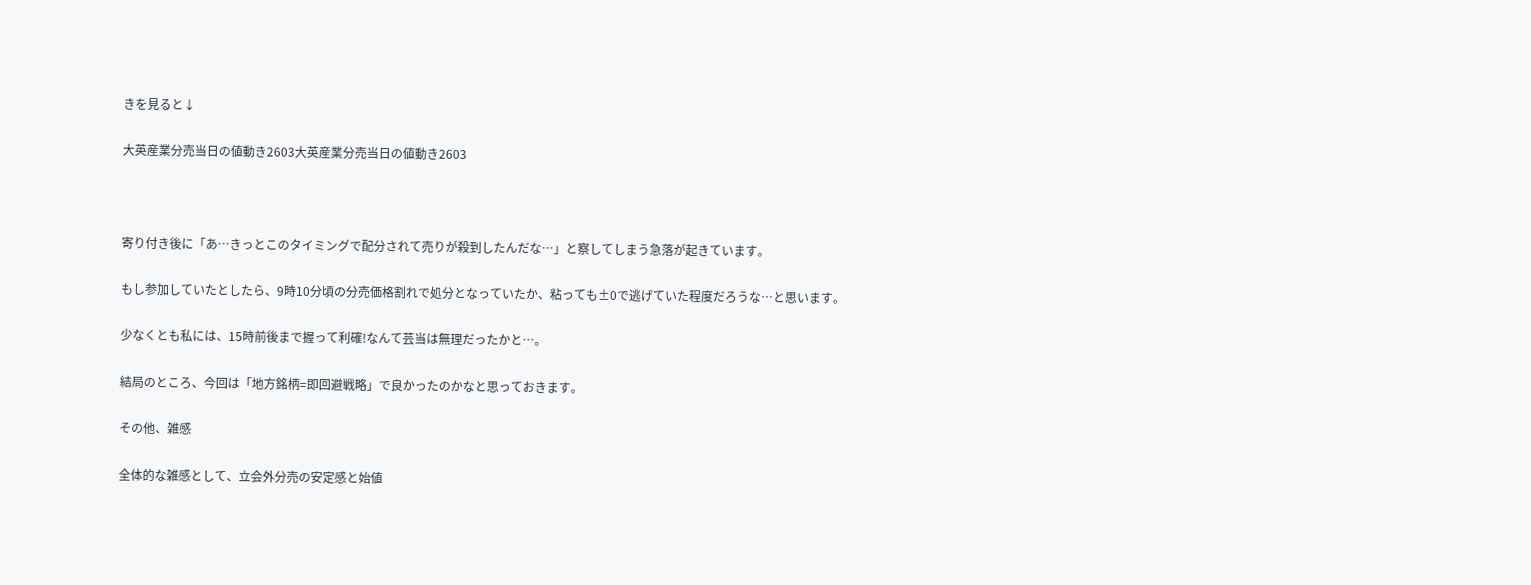きを見ると↓

大英産業分売当日の値動き2603大英産業分売当日の値動き2603



寄り付き後に「あ…きっとこのタイミングで配分されて売りが殺到したんだな…」と察してしまう急落が起きています。

もし参加していたとしたら、9時10分頃の分売価格割れで処分となっていたか、粘っても±0で逃げていた程度だろうな…と思います。

少なくとも私には、15時前後まで握って利確!なんて芸当は無理だったかと…。

結局のところ、今回は「地方銘柄=即回避戦略」で良かったのかなと思っておきます。

その他、雑感

全体的な雑感として、立会外分売の安定感と始値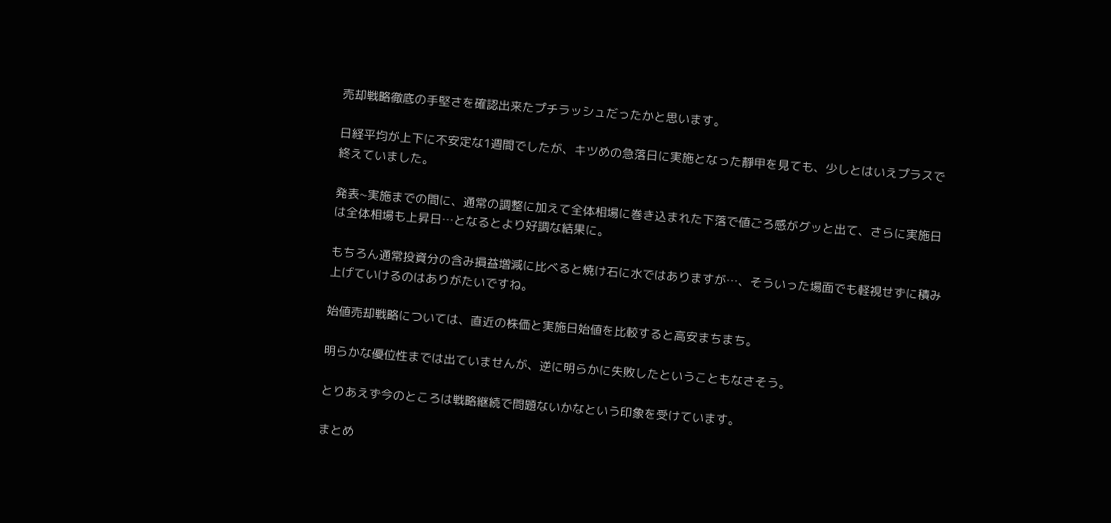売却戦略徹底の手堅さを確認出来たプチラッシュだったかと思います。

日経平均が上下に不安定な1週間でしたが、キツめの急落日に実施となった靜甲を見ても、少しとはいえプラスで終えていました。

発表~実施までの間に、通常の調整に加えて全体相場に巻き込まれた下落で値ごろ感がグッと出て、さらに実施日は全体相場も上昇日…となるとより好調な結果に。

もちろん通常投資分の含み損益増減に比べると焼け石に水ではありますが…、そういった場面でも軽視せずに積み上げていけるのはありがたいですね。

始値売却戦略については、直近の株価と実施日始値を比較すると高安まちまち。

明らかな優位性までは出ていませんが、逆に明らかに失敗したということもなさそう。

とりあえず今のところは戦略継続で問題ないかなという印象を受けています。

まとめ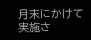月末にかけて実施さ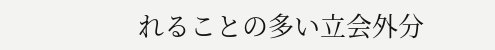れることの多い立会外分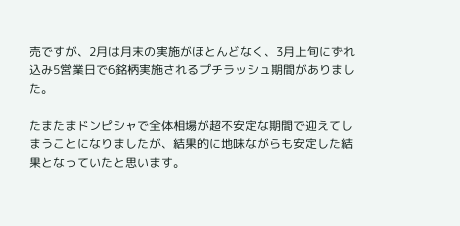売ですが、2月は月末の実施がほとんどなく、3月上旬にずれ込み5営業日で6銘柄実施されるプチラッシュ期間がありました。

たまたまドンピシャで全体相場が超不安定な期間で迎えてしまうことになりましたが、結果的に地味ながらも安定した結果となっていたと思います。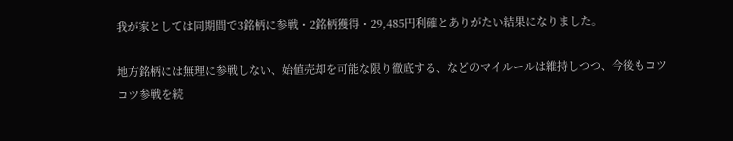我が家としては同期間で3銘柄に参戦・2銘柄獲得・29,485円利確とありがたい結果になりました。

地方銘柄には無理に参戦しない、始値売却を可能な限り徹底する、などのマイルールは維持しつつ、今後もコツコツ参戦を続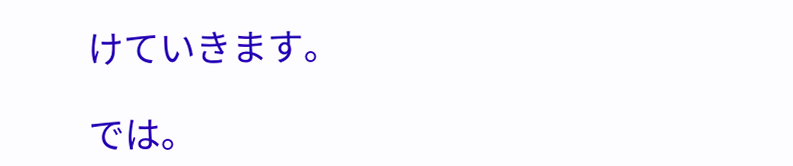けていきます。

では。